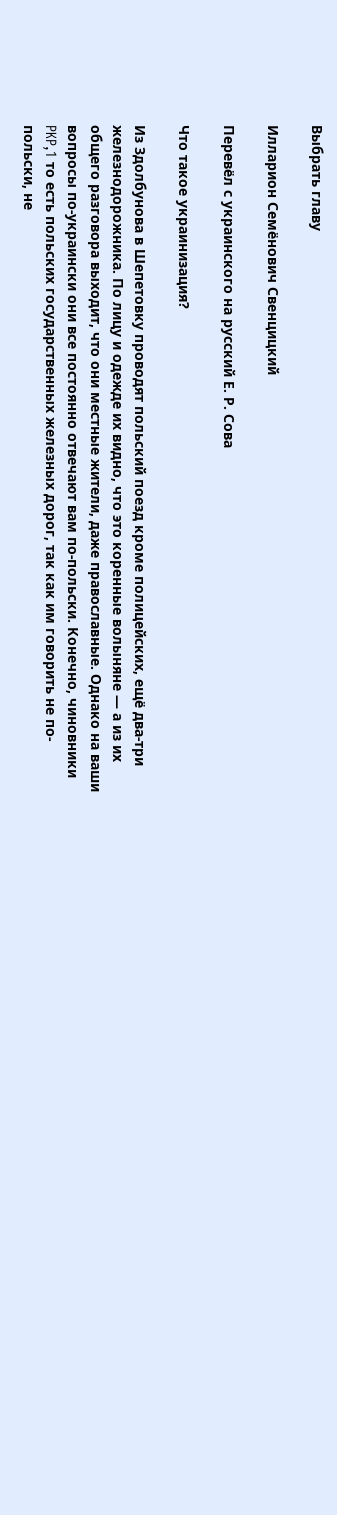Выбрать главу

Илларион Семёнович Свенцицкий

Перевёл с украинского на русский Е. Р. Сова

Что такое украинизация?

Из Здолбунова в Шепетовку проводят польский поезд кроме полицейских, ещё два-три железнодорожника. По лицу и одежде их видно, что это коренные волыняне — а из их общего разговора выходит, что они местные жители, даже православные. Однако на ваши вопросы по-украински они все постоянно отвечают вам по-польски. Конечно, чиновники PKP,1 то есть польских государственных железных дорог, так как им говорить не по-польски, не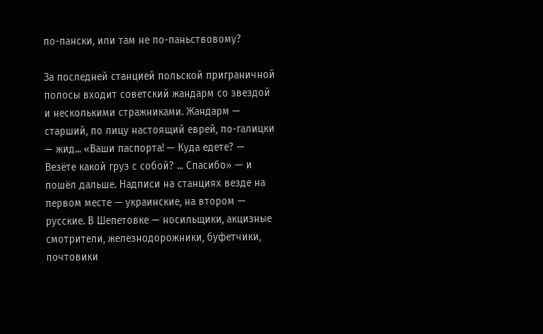по-пански, или там не по-паньствовому?

За последней станцией польской приграничной полосы входит советский жандарм со звездой и несколькими стражниками. Жандарм — старший, по лицу настоящий еврей, по-галицки — жид... «Ваши паспорта! — Куда едете? — Везёте какой груз с собой? ... Спасибо» — и пошёл дальше. Надписи на станциях везде на первом месте — украинские, на втором — русские. В Шепетовке — носильщики, акцизные смотрители, железнодорожники, буфетчики, почтовики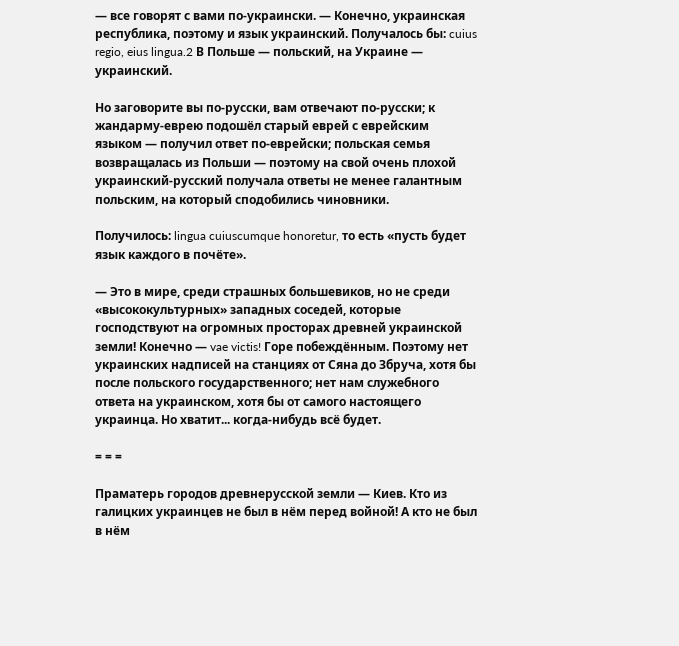— все говорят с вами по-украински. — Конечно, украинская республика, поэтому и язык украинский. Получалось бы: cuius regio, eius lingua.2 В Польше — польский, на Украине — украинский.

Но заговорите вы по-русски, вам отвечают по-русски; к жандарму-еврею подошёл старый еврей с еврейским языком — получил ответ по-еврейски; польская семья возвращалась из Польши — поэтому на свой очень плохой украинский-русский получала ответы не менее галантным польским, на который сподобились чиновники.

Получилось: lingua cuiuscumque honoretur, то есть «пусть будет язык каждого в почёте».

— Это в мире, среди страшных большевиков, но не среди «высококультурных» западных соседей, которые господствуют на огромных просторах древней украинской земли! Конечно — vae victis! Горе побеждённым. Поэтому нет украинских надписей на станциях от Сяна до Збруча, хотя бы после польского государственного; нет нам служебного ответа на украинском, хотя бы от самого настоящего украинца. Но хватит... когда-нибудь всё будет.

= = =

Праматерь городов древнерусской земли — Киев. Кто из галицких украинцев не был в нём перед войной! А кто не был в нём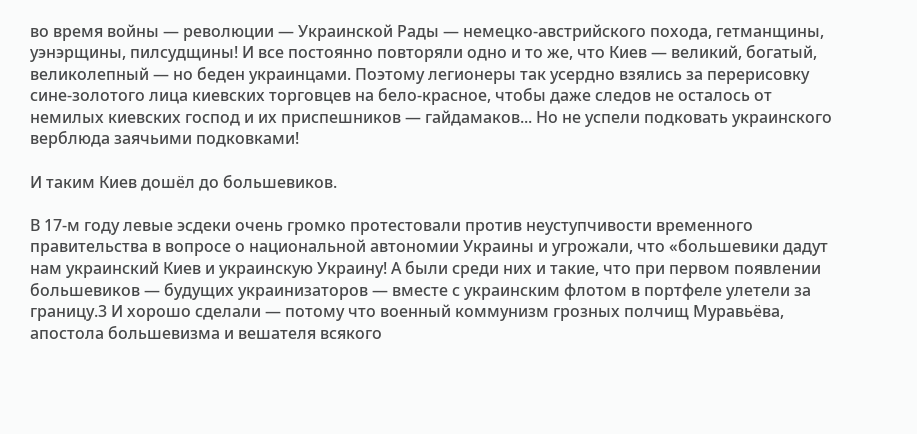во время войны — революции — Украинской Рады — немецко-австрийского похода, гетманщины, уэнэрщины, пилсудщины! И все постоянно повторяли одно и то же, что Киев — великий, богатый, великолепный — но беден украинцами. Поэтому легионеры так усердно взялись за перерисовку сине-золотого лица киевских торговцев на бело-красное, чтобы даже следов не осталось от немилых киевских господ и их приспешников — гайдамаков... Но не успели подковать украинского верблюда заячьими подковками!

И таким Киев дошёл до большевиков.

В 17-м году левые эсдеки очень громко протестовали против неуступчивости временного правительства в вопросе о национальной автономии Украины и угрожали, что «большевики дадут нам украинский Киев и украинскую Украину! А были среди них и такие, что при первом появлении большевиков — будущих украинизаторов — вместе с украинским флотом в портфеле улетели за границу.3 И хорошо сделали — потому что военный коммунизм грозных полчищ Муравьёва, апостола большевизма и вешателя всякого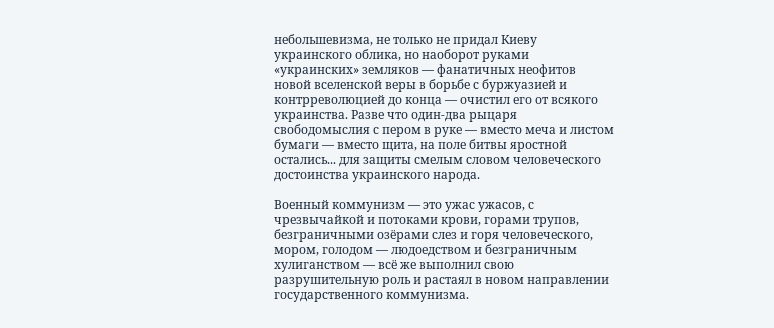небольшевизма, не только не придал Киеву украинского облика, но наоборот руками «украинских» земляков — фанатичных неофитов новой вселенской веры в борьбе с буржуазией и контрреволюцией до конца — очистил его от всякого украинства. Разве что один-два рыцаря свободомыслия с пером в руке — вместо меча и листом бумаги — вместо щита, на поле битвы яростной остались... для защиты смелым словом человеческого достоинства украинского народа.

Военный коммунизм — это ужас ужасов, с чрезвычайкой и потоками крови, горами трупов, безграничными озёрами слез и горя человеческого, мором, голодом — людоедством и безграничным хулиганством — всё же выполнил свою разрушительную роль и растаял в новом направлении государственного коммунизма.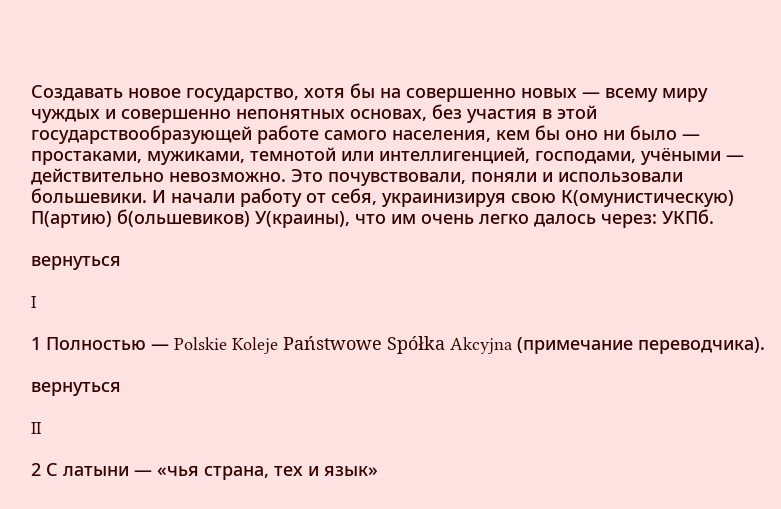Создавать новое государство, хотя бы на совершенно новых — всему миру чуждых и совершенно непонятных основах, без участия в этой государствообразующей работе самого населения, кем бы оно ни было — простаками, мужиками, темнотой или интеллигенцией, господами, учёными — действительно невозможно. Это почувствовали, поняли и использовали большевики. И начали работу от себя, украинизируя свою К(омунистическую) П(артию) б(ольшевиков) У(краины), что им очень легко далось через: УКПб.

вернуться

I

1 Полностью — Polskie Koleje Państwowe Spółka Akcyjna (примечание переводчика).

вернуться

II

2 С латыни — «чья страна, тех и язык»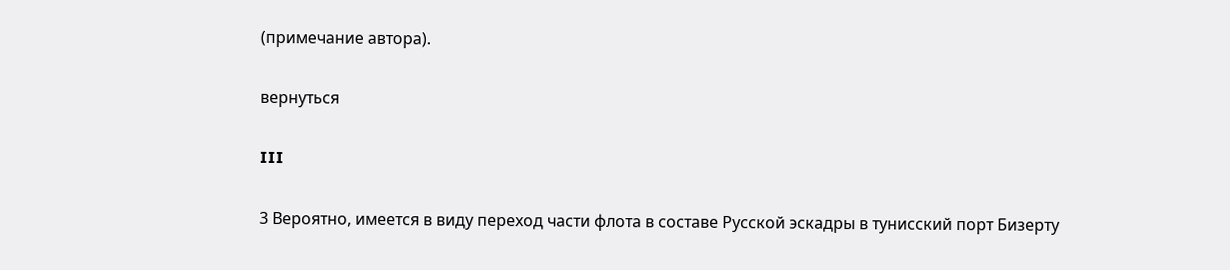(примечание автора).

вернуться

III

3 Вероятно, имеется в виду переход части флота в составе Русской эскадры в тунисский порт Бизерту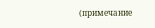(примечание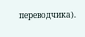переводчика).